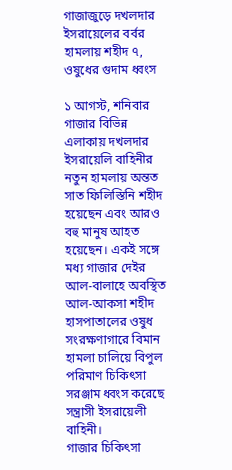গাজাজুড়ে দখলদার ইসরায়েলের বর্বর হামলায় শহীদ ৭, ওষুধের গুদাম ধ্বংস

১ আগস্ট, শনিবার গাজার বিভিন্ন এলাকায় দখলদার ইসরায়েলি বাহিনীর নতুন হামলায় অন্তত সাত ফিলিস্তিনি শহীদ হয়েছেন এবং আরও বহু মানুষ আহত হয়েছেন। একই সঙ্গে মধ্য গাজার দেইর আল-বালাহে অবস্থিত আল-আকসা শহীদ হাসপাতালের ওষুধ সংরক্ষণাগারে বিমান হামলা চালিয়ে বিপুল পরিমাণ চিকিৎসা সরঞ্জাম ধ্বংস করেছে সন্ত্রাসী ইসরায়েলী বাহিনী।
গাজার চিকিৎসা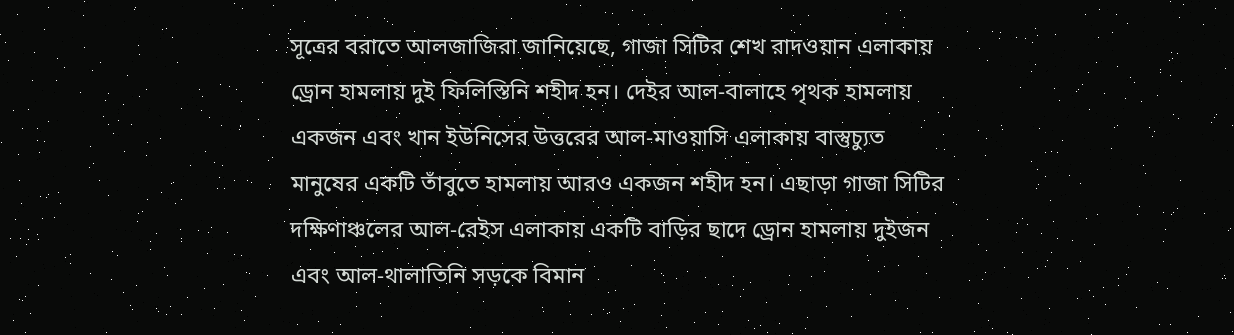সূত্রের বরাতে আলজাজিরা জানিয়েছে, গাজা সিটির শেখ রাদওয়ান এলাকায় ড্রোন হামলায় দুই ফিলিস্তিনি শহীদ হন। দেইর আল-বালাহে পৃথক হামলায় একজন এবং খান ইউনিসের উত্তরের আল-মাওয়াসি এলাকায় বাস্তুচ্যুত মানুষের একটি তাঁবুতে হামলায় আরও একজন শহীদ হন। এছাড়া গাজা সিটির দক্ষিণাঞ্চলের আল-রেইস এলাকায় একটি বাড়ির ছাদে ড্রোন হামলায় দুইজন এবং আল-থালাতিনি সড়কে বিমান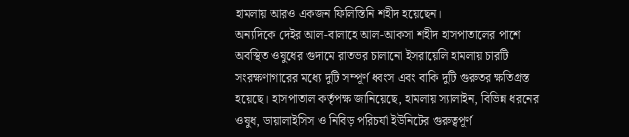হামলায় আরও একজন ফিলিস্তিনি শহীদ হয়েছেন।
অন্যদিকে দেইর আল-বালাহে আল-আকসা শহীদ হাসপাতালের পাশে অবস্থিত ওষুধের গুদামে রাতভর চালানো ইসরায়েলি হামলায় চারটি সংরক্ষণাগারের মধ্যে দুটি সম্পূর্ণ ধ্বংস এবং বাকি দুটি গুরুতর ক্ষতিগ্রস্ত হয়েছে। হাসপাতাল কর্তৃপক্ষ জানিয়েছে, হামলায় স্যালাইন, বিভিন্ন ধরনের ওষুধ, ডায়ালাইসিস ও নিবিড় পরিচর্যা ইউনিটের গুরুত্বপূর্ণ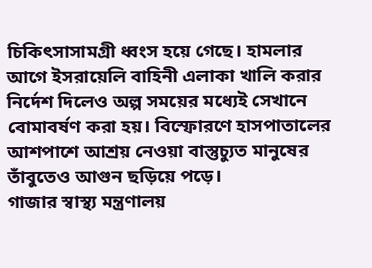চিকিৎসাসামগ্রী ধ্বংস হয়ে গেছে। হামলার আগে ইসরায়েলি বাহিনী এলাকা খালি করার নির্দেশ দিলেও অল্প সময়ের মধ্যেই সেখানে বোমাবর্ষণ করা হয়। বিস্ফোরণে হাসপাতালের আশপাশে আশ্রয় নেওয়া বাস্তুচ্যুত মানুষের তাঁবুতেও আগুন ছড়িয়ে পড়ে।
গাজার স্বাস্থ্য মন্ত্রণালয়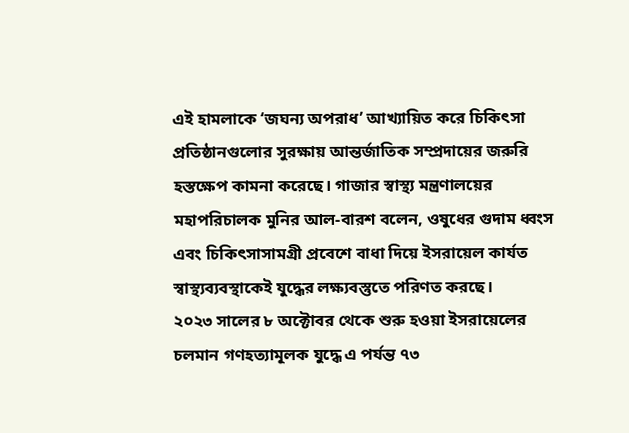এই হামলাকে ‘জঘন্য অপরাধ’ আখ্যায়িত করে চিকিৎসা প্রতিষ্ঠানগুলোর সুরক্ষায় আন্তর্জাতিক সম্প্রদায়ের জরুরি হস্তক্ষেপ কামনা করেছে। গাজার স্বাস্থ্য মন্ত্রণালয়ের মহাপরিচালক মুনির আল-বারশ বলেন, ওষুধের গুদাম ধ্বংস এবং চিকিৎসাসামগ্রী প্রবেশে বাধা দিয়ে ইসরায়েল কার্যত স্বাস্থ্যব্যবস্থাকেই যুদ্ধের লক্ষ্যবস্তুতে পরিণত করছে।
২০২৩ সালের ৮ অক্টোবর থেকে শুরু হওয়া ইসরায়েলের চলমান গণহত্যামূলক যুদ্ধে এ পর্যন্ত ৭৩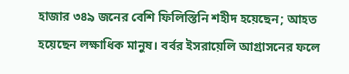হাজার ৩৪৯ জনের বেশি ফিলিস্তিনি শহীদ হয়েছেন; আহত হয়েছেন লক্ষাধিক মানুষ। বর্বর ইসরায়েলি আগ্রাসনের ফলে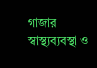গাজার স্বাস্থ্যব্যবস্থা ও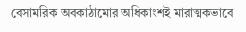বেসামরিক অবকাঠামোর অধিকাংশই মারাত্মকভাবে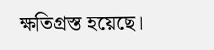ক্ষতিগ্রস্ত হয়েছে।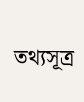তথ্যসূত্র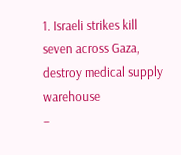1. Israeli strikes kill seven across Gaza, destroy medical supply warehouse
–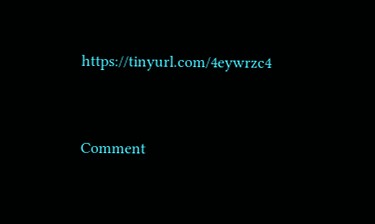https://tinyurl.com/4eywrzc4




Comment